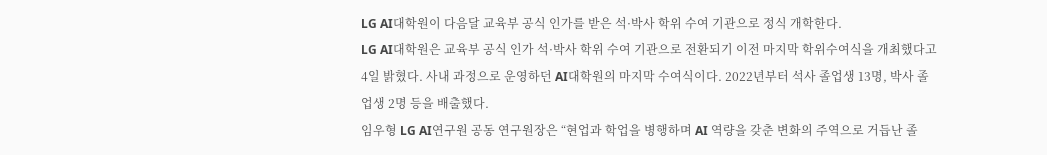LG AI대학원이 다음달 교육부 공식 인가를 받은 석·박사 학위 수여 기관으로 정식 개학한다.
LG AI대학원은 교육부 공식 인가 석·박사 학위 수여 기관으로 전환되기 이전 마지막 학위수여식을 개최했다고 4일 밝혔다. 사내 과정으로 운영하던 AI대학원의 마지막 수여식이다. 2022년부터 석사 졸업생 13명, 박사 졸업생 2명 등을 배출했다.
임우형 LG AI연구원 공동 연구원장은 “현업과 학업을 병행하며 AI 역량을 갖춘 변화의 주역으로 거듭난 졸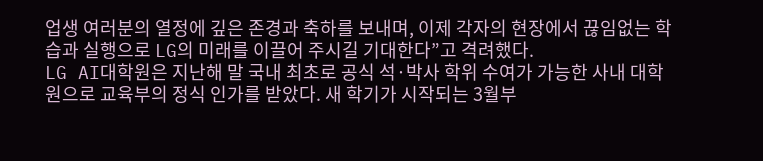업생 여러분의 열정에 깊은 존경과 축하를 보내며, 이제 각자의 현장에서 끊임없는 학습과 실행으로 LG의 미래를 이끌어 주시길 기대한다”고 격려했다.
LG AI대학원은 지난해 말 국내 최초로 공식 석·박사 학위 수여가 가능한 사내 대학원으로 교육부의 정식 인가를 받았다. 새 학기가 시작되는 3월부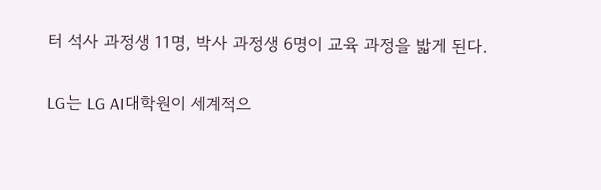터 석사 과정생 11명, 박사 과정생 6명이 교육 과정을 밟게 된다.

LG는 LG AI대학원이 세계적으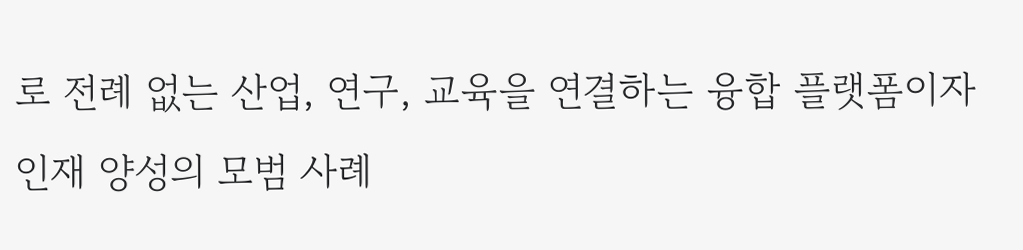로 전례 없는 산업, 연구, 교육을 연결하는 융합 플랫폼이자 인재 양성의 모범 사례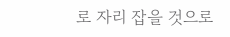로 자리 잡을 것으로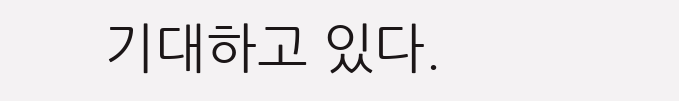기대하고 있다.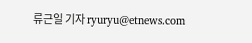류근일 기자 ryuryu@etnews.com